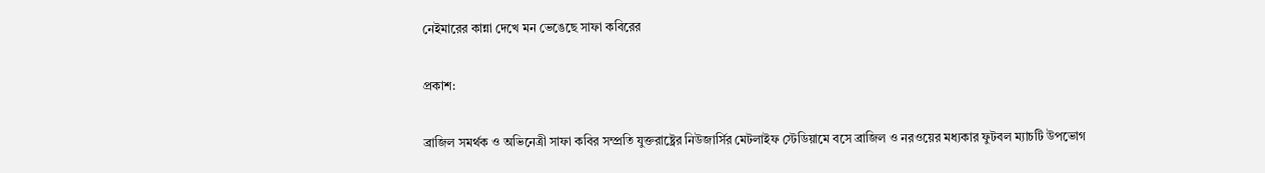নেইমারের কান্না দেখে মন ভেঙেছে সাফা কবিরের

প্রকাশ:

ব্রাজিল সমর্থক ও অভিনেত্রী সাফা কবির সম্প্রতি যুক্তরাষ্ট্রের নিউজার্সির মেটলাইফ স্টেডিয়ামে বসে ব্রাজিল ও নরওয়ের মধ্যকার ফুটবল ম্যাচটি উপভোগ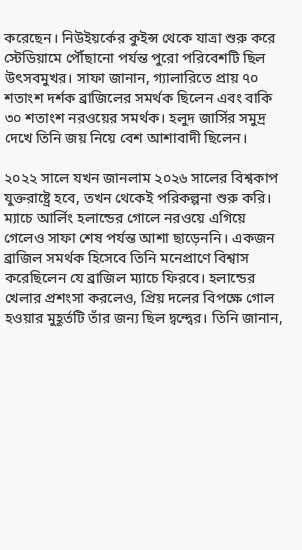করেছেন। নিউইয়র্কের কুইন্স থেকে যাত্রা শুরু করে স্টেডিয়ামে পৌঁছানো পর্যন্ত পুরো পরিবেশটি ছিল উৎসবমুখর। সাফা জানান, গ্যালারিতে প্রায় ৭০ শতাংশ দর্শক ব্রাজিলের সমর্থক ছিলেন এবং বাকি ৩০ শতাংশ নরওয়ের সমর্থক। হলুদ জার্সির সমুদ্র দেখে তিনি জয় নিয়ে বেশ আশাবাদী ছিলেন।

২০২২ সালে যখন জানলাম ২০২৬ সালের বিশ্বকাপ যুক্তরাষ্ট্রে হবে, তখন থেকেই পরিকল্পনা শুরু করি। ম্যাচে আর্লিং হলান্ডের গোলে নরওয়ে এগিয়ে গেলেও সাফা শেষ পর্যন্ত আশা ছাড়েননি। একজন ব্রাজিল সমর্থক হিসেবে তিনি মনেপ্রাণে বিশ্বাস করেছিলেন যে ব্রাজিল ম্যাচে ফিরবে। হলান্ডের খেলার প্রশংসা করলেও, প্রিয় দলের বিপক্ষে গোল হওয়ার মুহূর্তটি তাঁর জন্য ছিল দ্বন্দ্বের। তিনি জানান,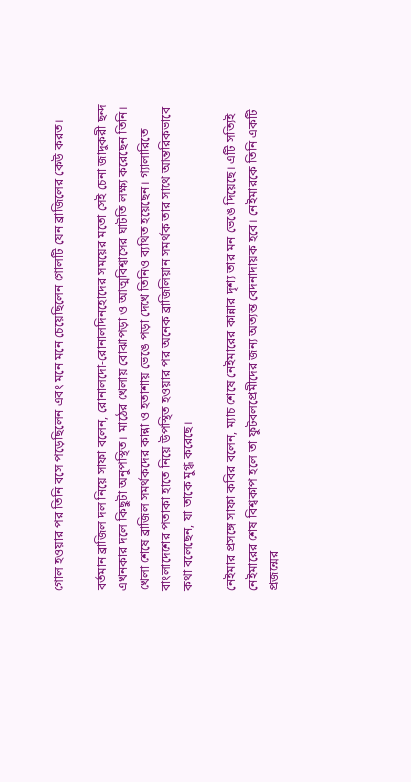গোল হওয়ার পর তিনি বসে পড়েছিলেন এবং মনে মনে চেয়েছিলেন গোলটি যেন ব্রাজিলের কেউ করত।

বর্তমান ব্রাজিল দল নিয়ে সাফা বলেন, রোনালদো-রোনালদিনহোদের সময়ের মতো সেই চেনা জাদুকরী ছন্দ এখনকার দলে কিছুটা অনুপস্থিত। মাঠের খেলায় বোঝাপড়া ও আত্মবিশ্বাসের ঘাটতি লক্ষ্য করেছেন তিনি। খেলা শেষে ব্রাজিল সমর্থকদের কান্না ও হতাশায় ভেঙে পড়া দেখে তিনিও ব্যথিত হয়েছেন। গ্যালারিতে বাংলাদেশের পতাকা হাতে নিয়ে উপস্থিত হওয়ার পর অনেক ব্রাজিলিয়ান সমর্থক তার সাথে আন্তরিকভাবে কথা বলেছেন, যা তাকে মুগ্ধ করেছে।

নেইমার প্রসঙ্গে সাফা কবির বলেন, ম্যাচ শেষে নেইমারের কান্নার দৃশ্য তার মন ভেঙে দিয়েছে। এটি সত্যিই নেইমারের শেষ বিশ্বকাপ হলে তা ফুটবলপ্রেমীদের জন্য অত্যন্ত বেদনাদায়ক হবে। নেইমারকে তিনি একটি প্রজন্মের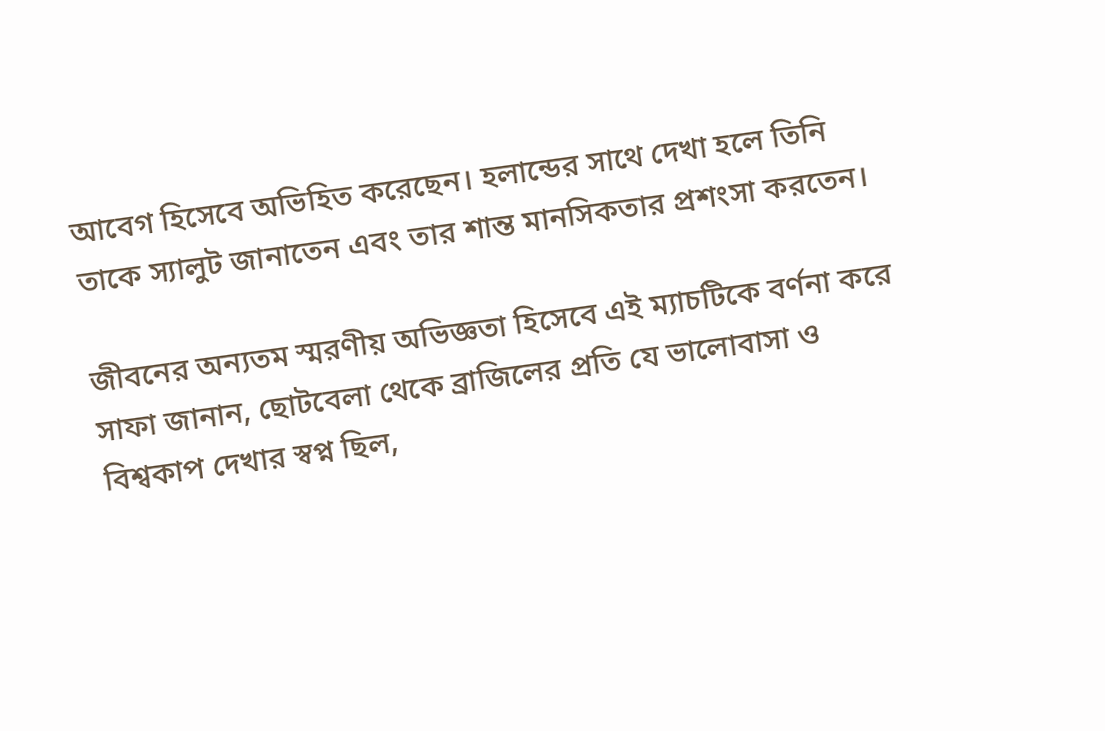আবেগ হিসেবে অভিহিত করেছেন। হলান্ডের সাথে দেখা হলে তিনি তাকে স্যালুট জানাতেন এবং তার শান্ত মানসিকতার প্রশংসা করতেন।

জীবনের অন্যতম স্মরণীয় অভিজ্ঞতা হিসেবে এই ম্যাচটিকে বর্ণনা করে সাফা জানান, ছোটবেলা থেকে ব্রাজিলের প্রতি যে ভালোবাসা ও বিশ্বকাপ দেখার স্বপ্ন ছিল,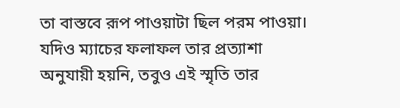তা বাস্তবে রূপ পাওয়াটা ছিল পরম পাওয়া। যদিও ম্যাচের ফলাফল তার প্রত্যাশা অনুযায়ী হয়নি, তবুও এই স্মৃতি তার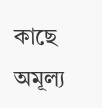কাছে অমূল্য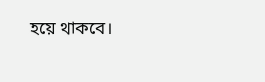হয়ে থাকবে।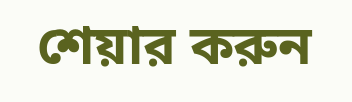শেয়ার করুন